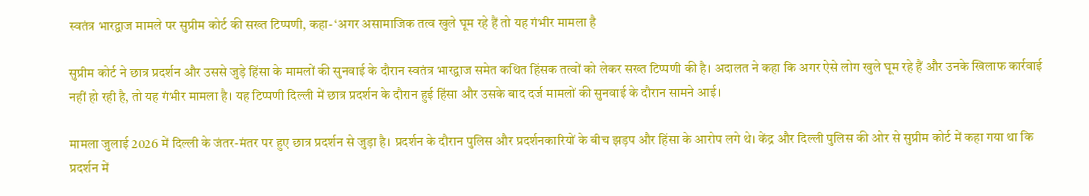स्वतंत्र भारद्वाज मामले पर सुप्रीम कोर्ट की सख्त टिप्पणी, कहा- ‘अगर असामाजिक तत्व खुले घूम रहे हैं तो यह गंभीर मामला है

सुप्रीम कोर्ट ने छात्र प्रदर्शन और उससे जुड़े हिंसा के मामलों की सुनवाई के दौरान स्वतंत्र भारद्वाज समेत कथित हिंसक तत्वों को लेकर सख्त टिप्पणी की है। अदालत ने कहा कि अगर ऐसे लोग खुले घूम रहे हैं और उनके खिलाफ कार्रवाई नहीं हो रही है, तो यह गंभीर मामला है। यह टिप्पणी दिल्ली में छात्र प्रदर्शन के दौरान हुई हिंसा और उसके बाद दर्ज मामलों की सुनवाई के दौरान सामने आई।

मामला जुलाई 2026 में दिल्ली के जंतर-मंतर पर हुए छात्र प्रदर्शन से जुड़ा है। प्रदर्शन के दौरान पुलिस और प्रदर्शनकारियों के बीच झड़प और हिंसा के आरोप लगे थे। केंद्र और दिल्ली पुलिस की ओर से सुप्रीम कोर्ट में कहा गया था कि प्रदर्शन में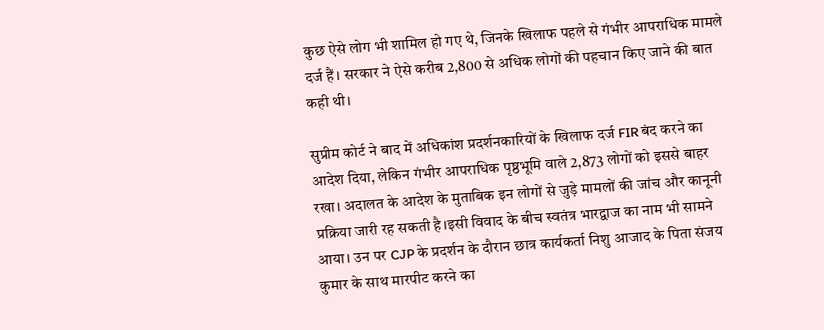कुछ ऐसे लोग भी शामिल हो गए थे, जिनके खिलाफ पहले से गंभीर आपराधिक मामले दर्ज हैं। सरकार ने ऐसे करीब 2,800 से अधिक लोगों की पहचान किए जाने की बात कही थी।

सुप्रीम कोर्ट ने बाद में अधिकांश प्रदर्शनकारियों के खिलाफ दर्ज FIR बंद करने का आदेश दिया, लेकिन गंभीर आपराधिक पृष्ठभूमि वाले 2,873 लोगों को इससे बाहर रखा। अदालत के आदेश के मुताबिक इन लोगों से जुड़े मामलों की जांच और कानूनी प्रक्रिया जारी रह सकती है।इसी विवाद के बीच स्वतंत्र भारद्वाज का नाम भी सामने आया। उन पर CJP के प्रदर्शन के दौरान छात्र कार्यकर्ता निशु आजाद के पिता संजय कुमार के साथ मारपीट करने का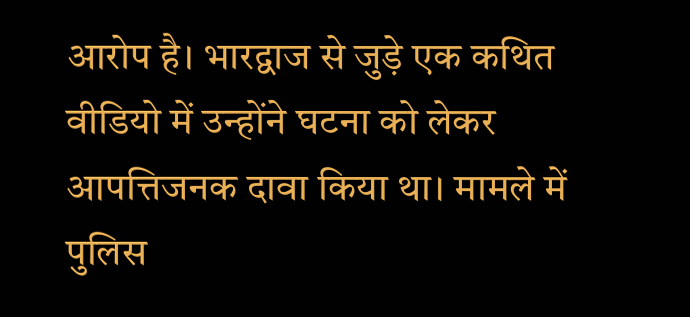आरोप है। भारद्वाज से जुड़े एक कथित वीडियो में उन्होंने घटना को लेकर आपत्तिजनक दावा किया था। मामले में पुलिस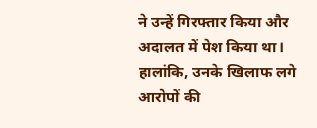ने उन्हें गिरफ्तार किया और अदालत में पेश किया था। हालांकि, उनके खिलाफ लगे आरोपों की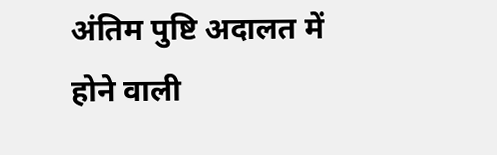अंतिम पुष्टि अदालत में होने वाली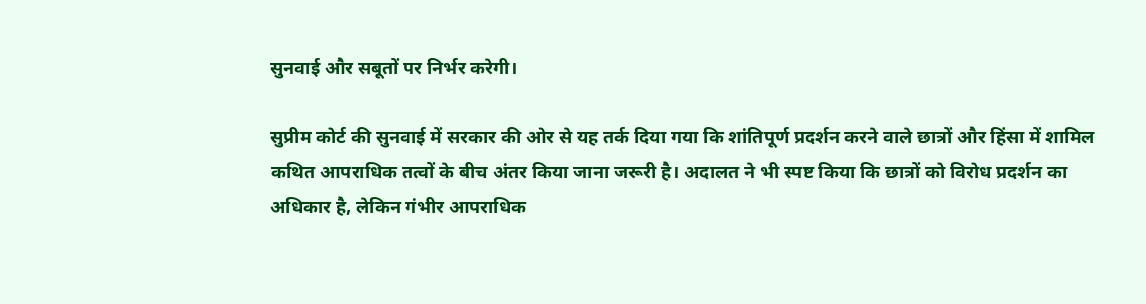सुनवाई और सबूतों पर निर्भर करेगी।

सुप्रीम कोर्ट की सुनवाई में सरकार की ओर से यह तर्क दिया गया कि शांतिपूर्ण प्रदर्शन करने वाले छात्रों और हिंसा में शामिल कथित आपराधिक तत्वों के बीच अंतर किया जाना जरूरी है। अदालत ने भी स्पष्ट किया कि छात्रों को विरोध प्रदर्शन का अधिकार है, लेकिन गंभीर आपराधिक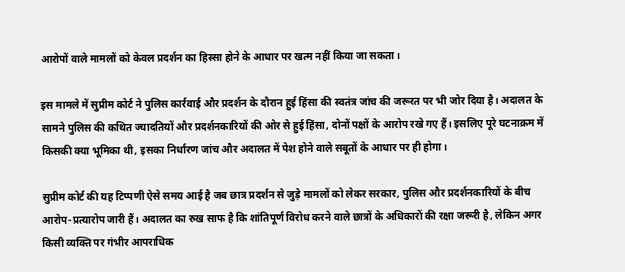आरोपों वाले मामलों को केवल प्रदर्शन का हिस्सा होने के आधार पर खत्म नहीं किया जा सकता।

इस मामले में सुप्रीम कोर्ट ने पुलिस कार्रवाई और प्रदर्शन के दौरान हुई हिंसा की स्वतंत्र जांच की जरूरत पर भी जोर दिया है। अदालत के सामने पुलिस की कथित ज्यादतियों और प्रदर्शनकारियों की ओर से हुई हिंसा, दोनों पक्षों के आरोप रखे गए हैं। इसलिए पूरे घटनाक्रम में किसकी क्या भूमिका थी, इसका निर्धारण जांच और अदालत में पेश होने वाले सबूतों के आधार पर ही होगा।

सुप्रीम कोर्ट की यह टिप्पणी ऐसे समय आई है जब छात्र प्रदर्शन से जुड़े मामलों को लेकर सरकार, पुलिस और प्रदर्शनकारियों के बीच आरोप-प्रत्यारोप जारी हैं। अदालत का रुख साफ है कि शांतिपूर्ण विरोध करने वाले छात्रों के अधिकारों की रक्षा जरूरी है, लेकिन अगर किसी व्यक्ति पर गंभीर आपराधिक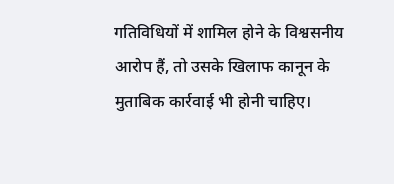गतिविधियों में शामिल होने के विश्वसनीय आरोप हैं, तो उसके खिलाफ कानून के मुताबिक कार्रवाई भी होनी चाहिए।